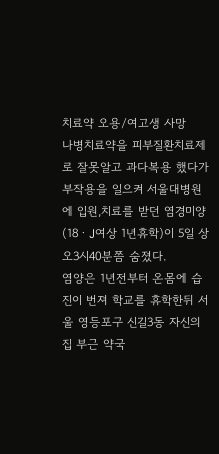치료약 오용/여고생 사망
나병치료약을 피부질환치료제로 잘못알고 과다복용 했다가 부작용을 일으켜 서울대병원에 입원,치료를 받던 염경미양(18ㆍJ여상 1년휴학)이 5일 상오3시40분쯤 숨졌다.
염양은 1년전부터 온몸에 습진이 번져 학교를 휴학한뒤 서울 영등포구 신길3동 자신의 집 부근 약국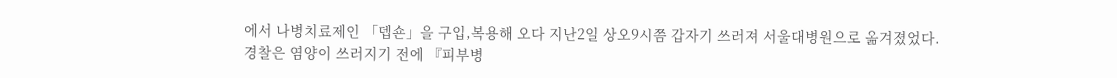에서 나병치료제인 「뎁숀」을 구입,복용해 오다 지난2일 상오9시쯤 갑자기 쓰러져 서울대병원으로 옮겨졌었다.
경찰은 염양이 쓰러지기 전에 『피부병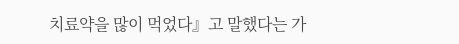치료약을 많이 먹었다』고 말했다는 가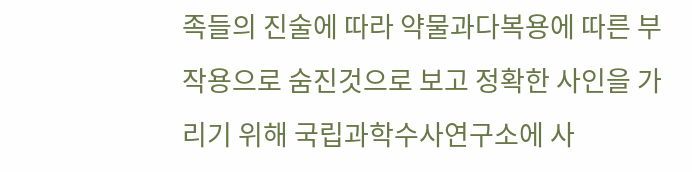족들의 진술에 따라 약물과다복용에 따른 부작용으로 숨진것으로 보고 정확한 사인을 가리기 위해 국립과학수사연구소에 사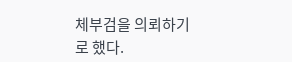체부검을 의뢰하기로 했다.